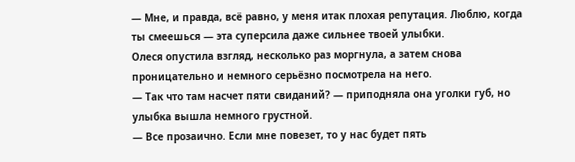— Мне, и правда, всё равно, у меня итак плохая репутация. Люблю, когда ты смеешься — эта суперсила даже сильнее твоей улыбки.
Олеся опустила взгляд, несколько раз моргнула, а затем снова проницательно и немного серьёзно посмотрела на него.
— Так что там насчет пяти свиданий? — приподняла она уголки губ, но улыбка вышла немного грустной.
— Все прозаично. Если мне повезет, то у нас будет пять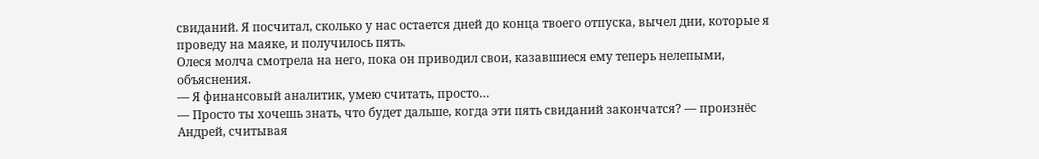свиданий. Я посчитал, сколько у нас остается дней до конца твоего отпуска, вычел дни, которые я проведу на маяке, и получилось пять.
Олеся молча смотрела на него, пока он приводил свои, казавшиеся ему теперь нелепыми, объяснения.
— Я финансовый аналитик, умею считать, просто…
— Просто ты хочешь знать, что будет дальше, когда эти пять свиданий закончатся? — произнёс Андрей, считывая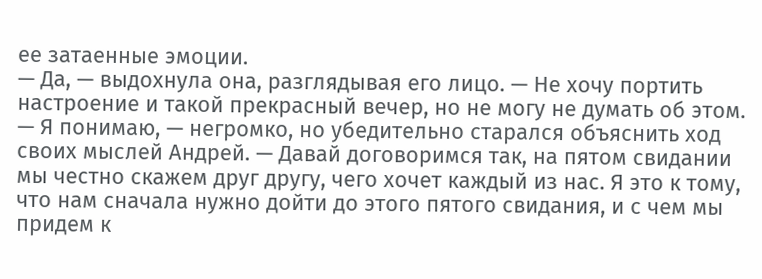ее затаенные эмоции.
— Да, — выдохнула она, разглядывая его лицо. — Не хочу портить настроение и такой прекрасный вечер, но не могу не думать об этом.
— Я понимаю, — негромко, но убедительно старался объяснить ход своих мыслей Андрей. — Давай договоримся так, на пятом свидании мы честно скажем друг другу, чего хочет каждый из нас. Я это к тому, что нам сначала нужно дойти до этого пятого свидания, и с чем мы придем к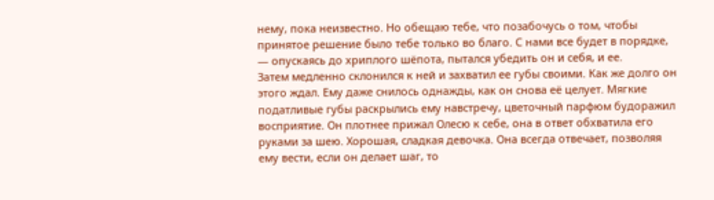нему, пока неизвестно. Но обещаю тебе, что позабочусь о том, чтобы принятое решение было тебе только во благо. С нами все будет в порядке, — опускаясь до хриплого шёпота, пытался убедить он и себя, и ее.
Затем медленно склонился к ней и захватил ее губы своими. Как же долго он этого ждал. Ему даже снилось однажды, как он снова её целует. Мягкие податливые губы раскрылись ему навстречу, цветочный парфюм будоражил восприятие. Он плотнее прижал Олесю к себе, она в ответ обхватила его руками за шею. Хорошая, сладкая девочка. Она всегда отвечает, позволяя ему вести, если он делает шаг, то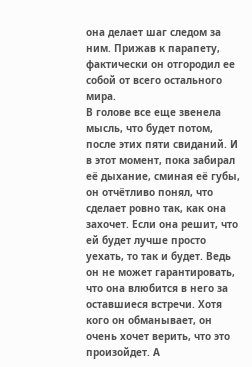она делает шаг следом за ним. Прижав к парапету, фактически он отгородил ее собой от всего остального мира.
В голове все еще звенела мысль, что будет потом, после этих пяти свиданий. И в этот момент, пока забирал её дыхание, сминая её губы, он отчётливо понял, что сделает ровно так, как она захочет. Если она решит, что ей будет лучше просто уехать, то так и будет. Ведь он не может гарантировать, что она влюбится в него за оставшиеся встречи. Хотя кого он обманывает, он очень хочет верить, что это произойдет. А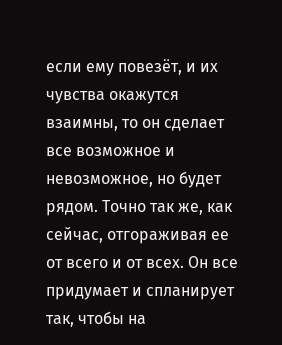если ему повезёт, и их чувства окажутся взаимны, то он сделает все возможное и невозможное, но будет рядом. Точно так же, как сейчас, отгораживая ее от всего и от всех. Он все придумает и спланирует так, чтобы на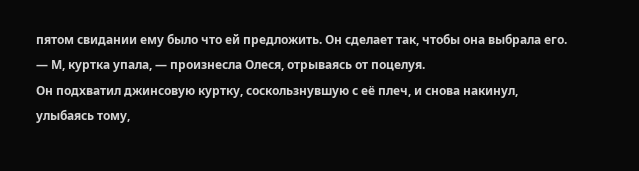пятом свидании ему было что ей предложить. Он сделает так, чтобы она выбрала его.
— М, куртка упала, — произнесла Олеся, отрываясь от поцелуя.
Он подхватил джинсовую куртку, соскользнувшую с её плеч, и снова накинул, улыбаясь тому,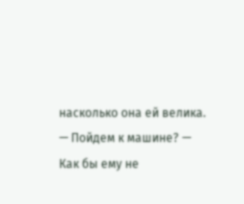насколько она ей велика.
— Пойдем к машине? — Как бы ему не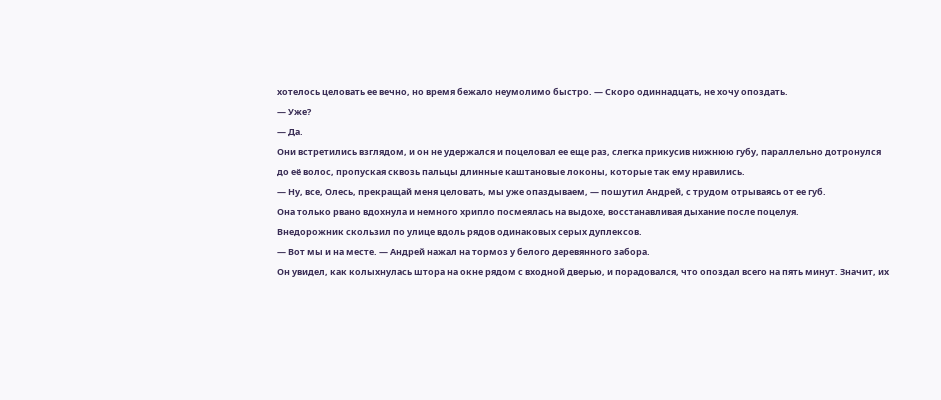хотелось целовать ее вечно, но время бежало неумолимо быстро. — Скоро одиннадцать, не хочу опоздать.
— Уже?
— Да.
Они встретились взглядом, и он не удержался и поцеловал ее еще раз, слегка прикусив нижнюю губу, параллельно дотронулся до её волос, пропуская сквозь пальцы длинные каштановые локоны, которые так ему нравились.
— Ну, все, Олесь, прекращай меня целовать, мы уже опаздываем, — пошутил Андрей, с трудом отрываясь от ее губ.
Она только рвано вдохнула и немного хрипло посмеялась на выдохе, восстанавливая дыхание после поцелуя.
Внедорожник скользил по улице вдоль рядов одинаковых серых дуплексов.
— Вот мы и на месте. — Андрей нажал на тормоз у белого деревянного забора.
Он увидел, как колыхнулась штора на окне рядом с входной дверью, и порадовался, что опоздал всего на пять минут. Значит, их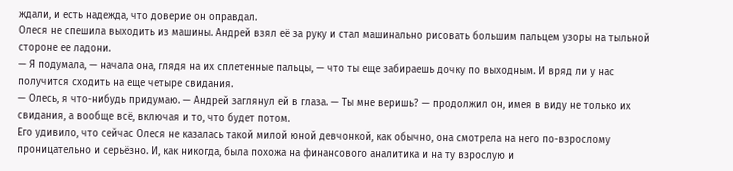ждали, и есть надежда, что доверие он оправдал.
Олеся не спешила выходить из машины. Андрей взял её за руку и стал машинально рисовать большим пальцем узоры на тыльной стороне ее ладони.
— Я подумала, — начала она, глядя на их сплетенные пальцы, — что ты еще забираешь дочку по выходным. И вряд ли у нас получится сходить на еще четыре свидания.
— Олесь, я что-нибудь придумаю. — Андрей заглянул ей в глаза. — Ты мне веришь? — продолжил он, имея в виду не только их свидания, а вообще всё, включая и то, что будет потом.
Его удивило, что сейчас Олеся не казалась такой милой юной девчонкой, как обычно, она смотрела на него по-взрослому проницательно и серьёзно. И, как никогда, была похожа на финансового аналитика и на ту взрослую и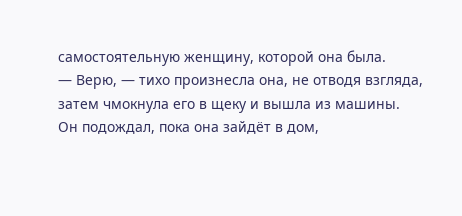самостоятельную женщину, которой она была.
— Верю, — тихо произнесла она, не отводя взгляда, затем чмокнула его в щеку и вышла из машины.
Он подождал, пока она зайдёт в дом,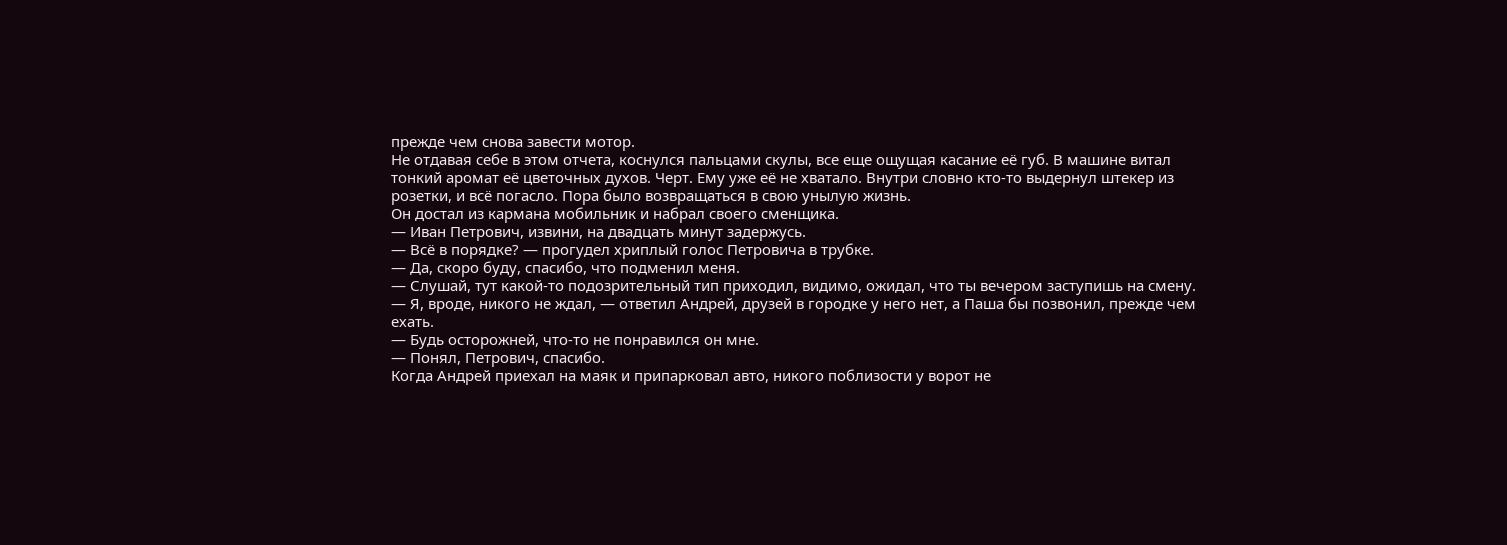прежде чем снова завести мотор.
Не отдавая себе в этом отчета, коснулся пальцами скулы, все еще ощущая касание её губ. В машине витал тонкий аромат её цветочных духов. Черт. Ему уже её не хватало. Внутри словно кто-то выдернул штекер из розетки, и всё погасло. Пора было возвращаться в свою унылую жизнь.
Он достал из кармана мобильник и набрал своего сменщика.
— Иван Петрович, извини, на двадцать минут задержусь.
— Всё в порядке? — прогудел хриплый голос Петровича в трубке.
— Да, скоро буду, спасибо, что подменил меня.
— Слушай, тут какой-то подозрительный тип приходил, видимо, ожидал, что ты вечером заступишь на смену.
— Я, вроде, никого не ждал, — ответил Андрей, друзей в городке у него нет, а Паша бы позвонил, прежде чем ехать.
— Будь осторожней, что-то не понравился он мне.
— Понял, Петрович, спасибо.
Когда Андрей приехал на маяк и припарковал авто, никого поблизости у ворот не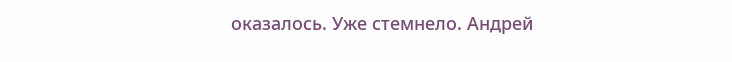оказалось. Уже стемнело. Андрей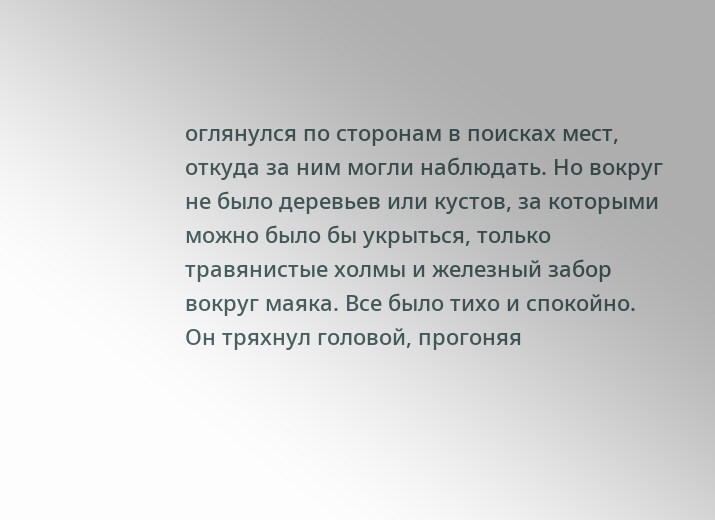оглянулся по сторонам в поисках мест, откуда за ним могли наблюдать. Но вокруг не было деревьев или кустов, за которыми можно было бы укрыться, только травянистые холмы и железный забор вокруг маяка. Все было тихо и спокойно.
Он тряхнул головой, прогоняя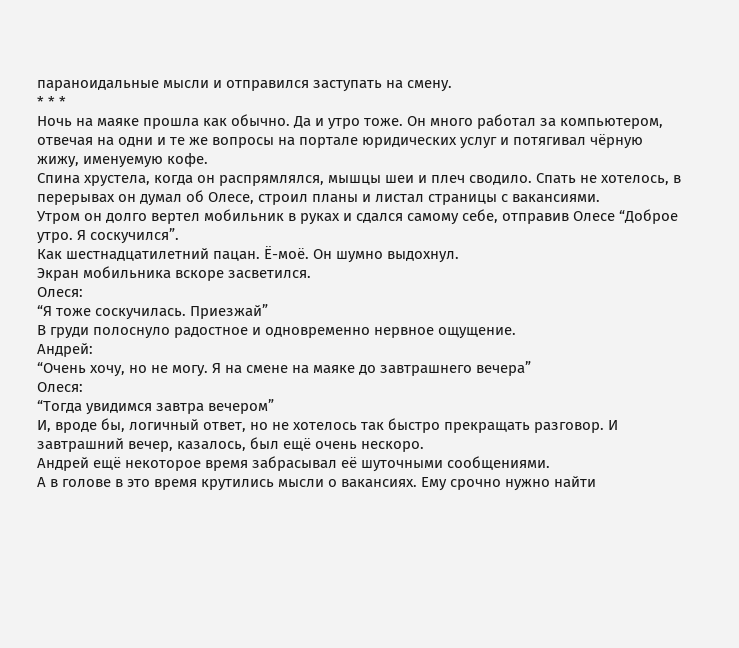параноидальные мысли и отправился заступать на смену.
* * *
Ночь на маяке прошла как обычно. Да и утро тоже. Он много работал за компьютером, отвечая на одни и те же вопросы на портале юридических услуг и потягивал чёрную жижу, именуемую кофе.
Спина хрустела, когда он распрямлялся, мышцы шеи и плеч сводило. Спать не хотелось, в перерывах он думал об Олесе, строил планы и листал страницы с вакансиями.
Утром он долго вертел мобильник в руках и сдался самому себе, отправив Олесе “Доброе утро. Я соскучился”.
Как шестнадцатилетний пацан. Ё-моё. Он шумно выдохнул.
Экран мобильника вскоре засветился.
Олеся:
“Я тоже соскучилась. Приезжай”
В груди полоснуло радостное и одновременно нервное ощущение.
Андрей:
“Очень хочу, но не могу. Я на смене на маяке до завтрашнего вечера”
Олеся:
“Тогда увидимся завтра вечером”
И, вроде бы, логичный ответ, но не хотелось так быстро прекращать разговор. И завтрашний вечер, казалось, был ещё очень нескоро.
Андрей ещё некоторое время забрасывал её шуточными сообщениями.
А в голове в это время крутились мысли о вакансиях. Ему срочно нужно найти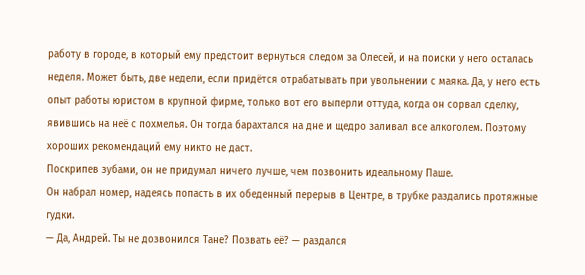работу в городе, в который ему предстоит вернуться следом за Олесей, и на поиски у него осталась неделя. Может быть, две недели, если придётся отрабатывать при увольнении с маяка. Да, у него есть опыт работы юристом в крупной фирме, только вот его выперли оттуда, когда он сорвал сделку, явившись на неё с похмелья. Он тогда барахтался на дне и щедро заливал все алкоголем. Поэтому хороших рекомендаций ему никто не даст.
Поскрипев зубами, он не придумал ничего лучше, чем позвонить идеальному Паше.
Он набрал номер, надеясь попасть в их обеденный перерыв в Центре, в трубке раздались протяжные гудки.
— Да, Андрей. Ты не дозвонился Тане? Позвать её? — раздался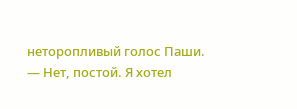неторопливый голос Паши.
— Нет, постой. Я хотел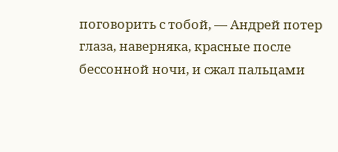поговорить с тобой, — Андрей потер глаза, наверняка, красные после бессонной ночи, и сжал пальцами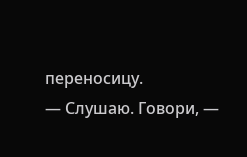переносицу.
— Слушаю. Говори, —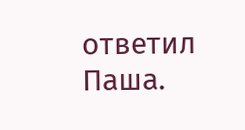ответил Паша.